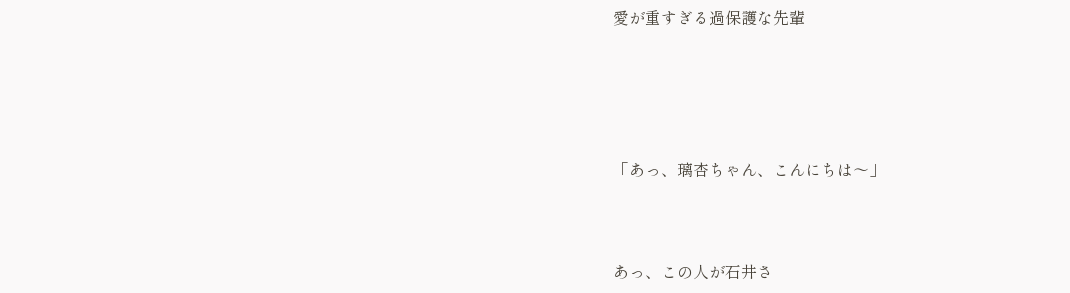愛が重すぎる過保護な先輩





「あっ、璃杏ちゃん、こんにちは〜」



あっ、この人が石井さ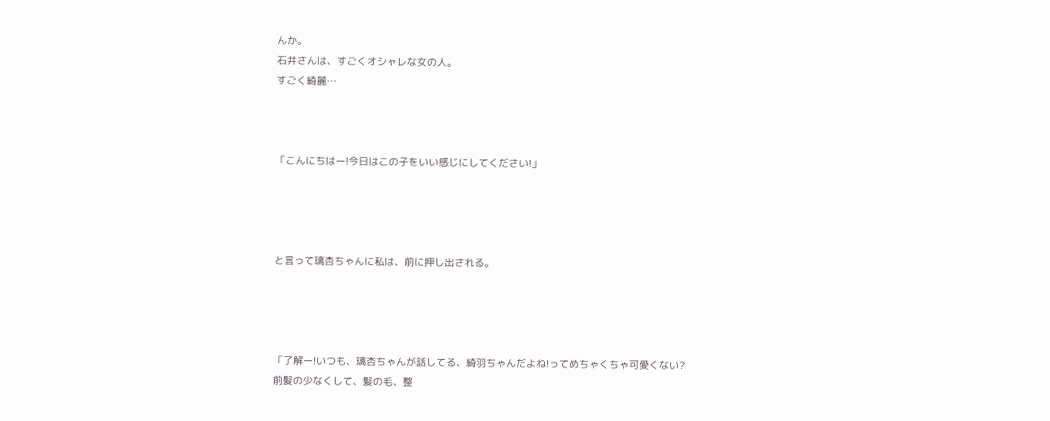んか。
石井さんは、すごくオシャレな女の人。
すごく綺麗…



「こんにちはー!今日はこの子をいい感じにしてください!」




と言って璃杏ちゃんに私は、前に押し出される。




「了解ー!いつも、璃杏ちゃんが話してる、綺羽ちゃんだよね!ってめちゃくちゃ可愛くない?
前髪の少なくして、髪の毛、整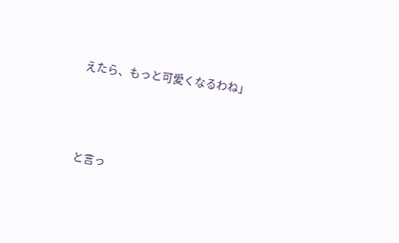えたら、もっと可愛くなるわね」




と言っ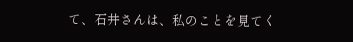て、石井さんは、私のことを見てく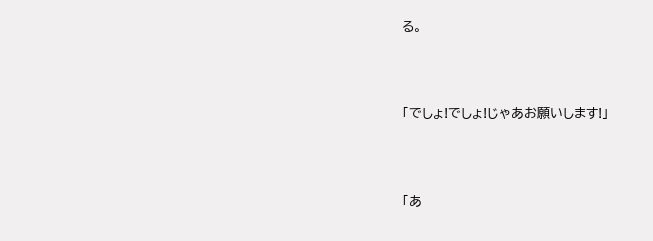る。




「でしょ!でしょ!じゃあお願いします!」




「あ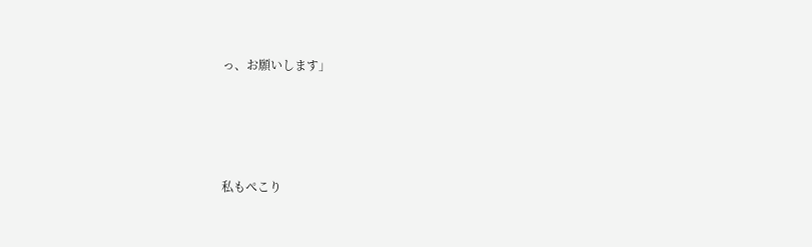っ、お願いします」




私もぺこり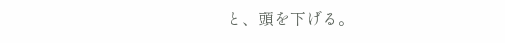と、頭を下げる。